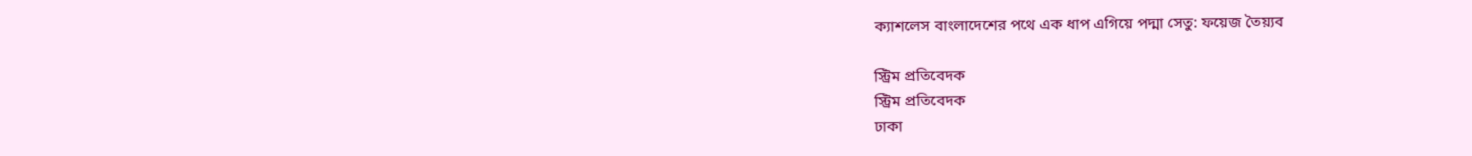ক্যাশলেস বাংলাদেশের পথে এক ধাপ এগিয়ে পদ্মা সেতু: ফয়েজ তৈয়্যব

স্ট্রিম প্রতিবেদক
স্ট্রিম প্রতিবেদক
ঢাকা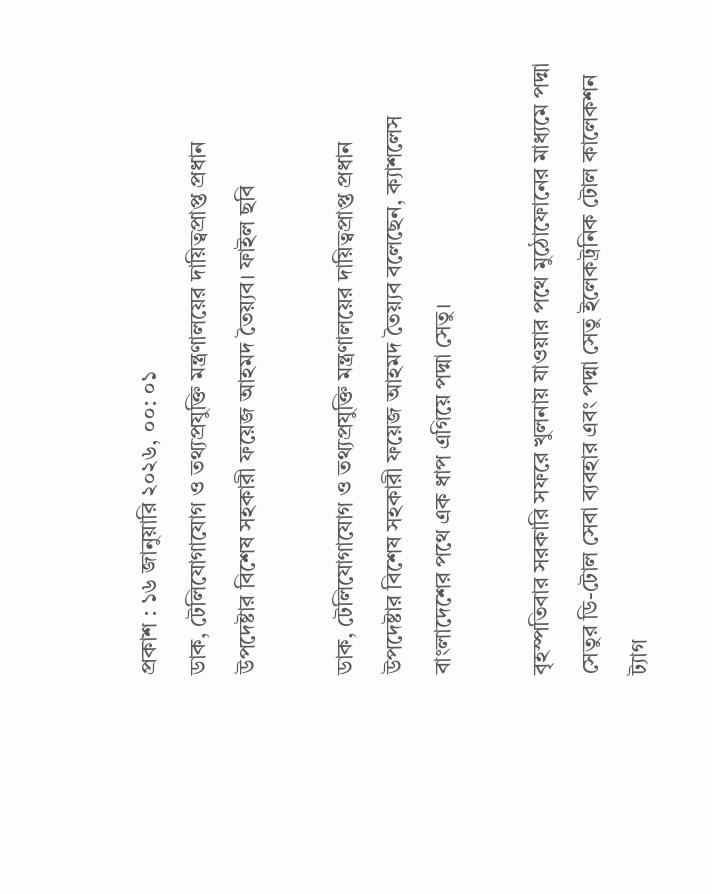প্রকাশ : ১৬ জানুয়ারি ২০২৬, ০০: ০১
ডাক, টেলিযোগাযোগ ও তথ্যপ্রযুক্তি মন্ত্রণালয়ের দায়িত্বপ্রাপ্ত প্রধান উপদেষ্টার বিশেষ সহকারী ফয়েজ আহমদ তৈয়্যব। ফাইল ছবি

ডাক, টেলিযোগাযোগ ও তথ্যপ্রযুক্তি মন্ত্রণালয়ের দায়িত্বপ্রাপ্ত প্রধান উপদেষ্টার বিশেষ সহকারী ফয়েজ আহমদ তৈয়্যব বলেছেন, ক্যাশলেস বাংলাদেশের পথে এক ধাপ এগিয়ে পদ্মা সেতু।

বৃহস্পতিবার সরকারি সফরে খুলনায় যাওয়ার পথে মুঠোফোনের মাধ্যমে পদ্মা সেতুর ডি-টোল সেবা ব্যবহার এবং পদ্মা সেতু ইলেকট্রনিক টোল কালেকশন ট্যাগ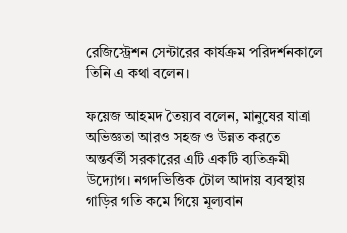রেজিস্ট্রেশন সেন্টারের কার্যক্রম পরিদর্শনকালে তিনি এ কথা বলেন।

ফয়েজ আহমদ তৈয়্যব বলেন, মানুষের যাত্রা অভিজ্ঞতা আরও সহজ ও উন্নত করতে অন্তর্বর্তী সরকারের এটি একটি ব্যতিক্রমী উদ্যোগ। নগদভিত্তিক টোল আদায় ব্যবস্থায় গাড়ির গতি কমে গিয়ে মূল্যবান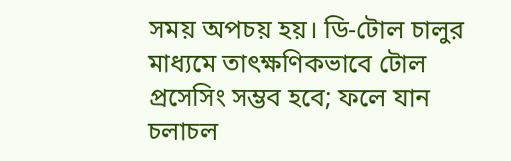সময় অপচয় হয়। ডি-টোল চালুর মাধ্যমে তাৎক্ষণিকভাবে টোল প্রসেসিং সম্ভব হবে; ফলে যান চলাচল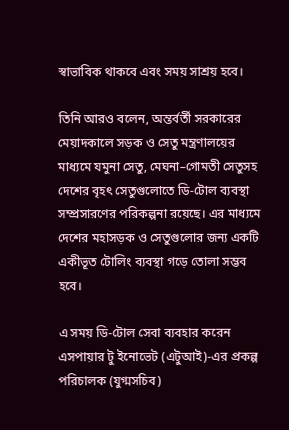স্বাভাবিক থাকবে এবং সময় সাশ্রয় হবে।

তিনি আরও বলেন, অন্তর্বর্তী সরকারের মেয়াদকালে সড়ক ও সেতু মন্ত্রণালয়ের মাধ্যমে যমুনা সেতু, মেঘনা–গোমতী সেতুসহ দেশের বৃহৎ সেতুগুলোতে ডি-টোল ব্যবস্থা সম্প্রসারণের পরিকল্পনা রয়েছে। এর মাধ্যমে দেশের মহাসড়ক ও সেতুগুলোর জন্য একটি একীভূত টোলিং ব্যবস্থা গড়ে তোলা সম্ভব হবে।

এ সময় ডি-টোল সেবা ব্যবহার করেন এসপায়ার টু ইনোভেট (এটুআই)-এর প্রকল্প পরিচালক (যুগ্মসচিব)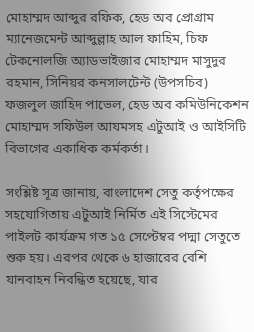মোহাম্মদ আব্দুর রফিক, হেড অব প্রোগ্রাম ম্যানেজমেন্ট আব্দুল্লাহ আল ফাহিম, চিফ টেকনোলজি অ্যাডভাইজার মোহাম্মদ মাসুদুর রহমান, সিনিয়র কনসালটেন্ট (উপসচিব) ফজলুল জাহিদ পাভেল, হেড অব কমিউনিকেশন মোহাম্মদ সফিউল আযমসহ এটুআই ও আইসিটি বিভাগের একাধিক কর্মকর্তা।

সংশ্লিষ্ট সূত্র জানায়, বাংলাদেশ সেতু কর্তৃপক্ষের সহযোগিতায় এটুআই নির্মিত এই সিস্টেমের পাইলট কার্যক্রম গত ১৫ সেপ্টেম্বর পদ্মা সেতুতে শুরু হয়। এরপর থেকে ৬ হাজারের বেশি যানবাহন নিবন্ধিত হয়েছে, যার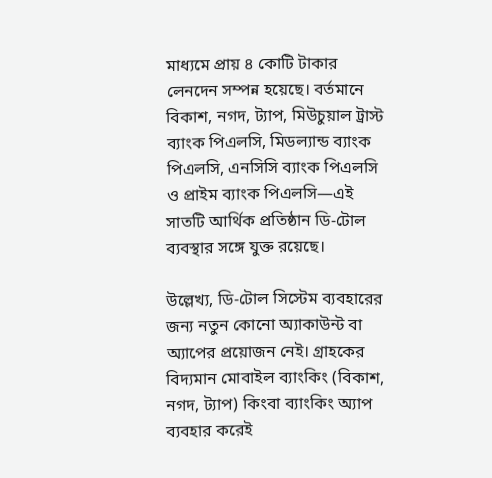মাধ্যমে প্রায় ৪ কোটি টাকার লেনদেন সম্পন্ন হয়েছে। বর্তমানে বিকাশ, নগদ, ট্যাপ, মিউচুয়াল ট্রাস্ট ব্যাংক পিএলসি, মিডল্যান্ড ব্যাংক পিএলসি, এনসিসি ব্যাংক পিএলসি ও প্রাইম ব্যাংক পিএলসি—এই সাতটি আর্থিক প্রতিষ্ঠান ডি-টোল ব্যবস্থার সঙ্গে যুক্ত রয়েছে।

উল্লেখ্য, ডি-টোল সিস্টেম ব্যবহারের জন্য নতুন কোনো অ্যাকাউন্ট বা অ্যাপের প্রয়োজন নেই। গ্রাহকের বিদ্যমান মোবাইল ব্যাংকিং (বিকাশ, নগদ, ট্যাপ) কিংবা ব্যাংকিং অ্যাপ ব্যবহার করেই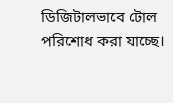ডিজিটালভাবে টোল পরিশোধ করা যাচ্ছে।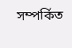সম্পর্কিত